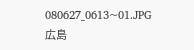080627_0613~01.JPG
広島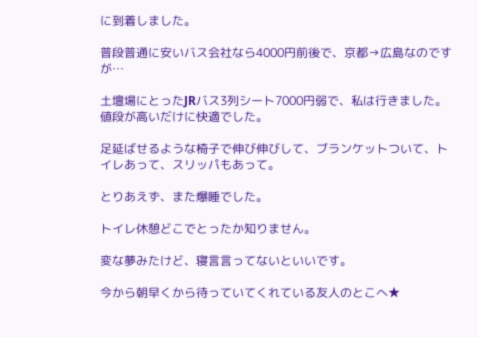に到着しました。

普段普通に安いバス会社なら4000円前後で、京都→広島なのですが…

土壇場にとったJRバス3列シート7000円弱で、私は行きました。
値段が高いだけに快適でした。

足延ばせるような椅子で伸び伸びして、ブランケットついて、トイレあって、スリッパもあって。

とりあえず、また爆睡でした。

トイレ休憩どこでとったか知りません。

変な夢みたけど、寝言言ってないといいです。

今から朝早くから待っていてくれている友人のとこへ★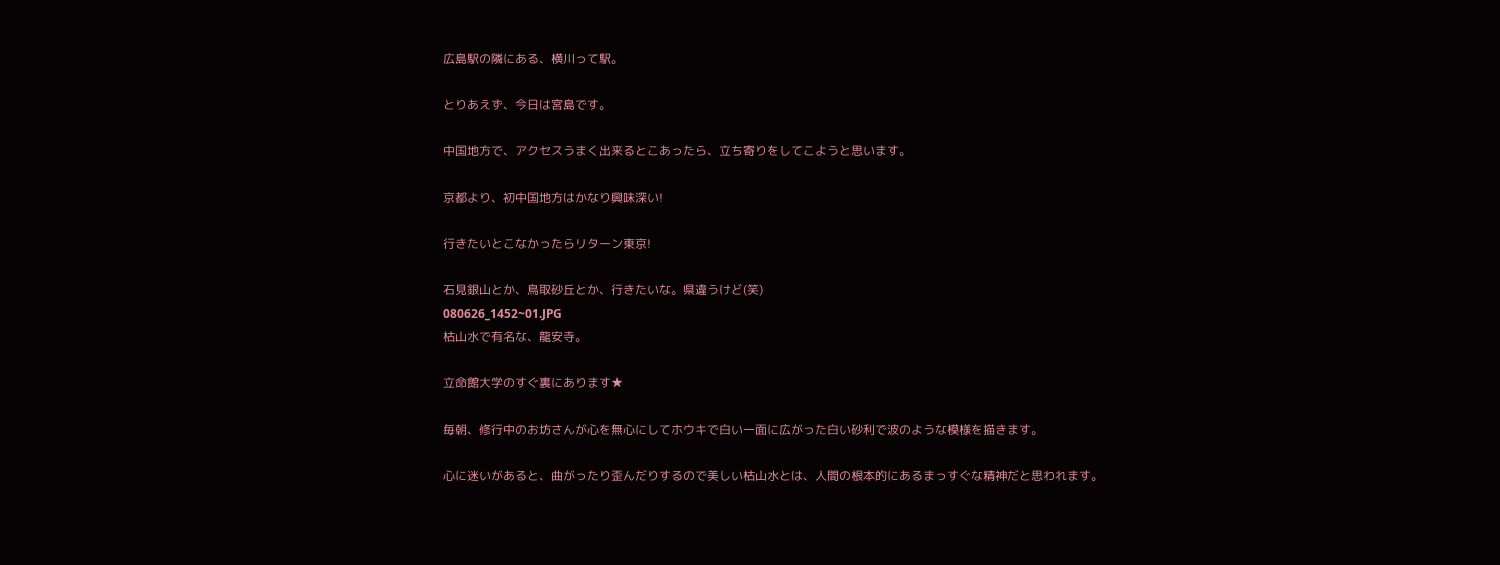広島駅の隣にある、横川って駅。

とりあえず、今日は宮島です。

中国地方で、アクセスうまく出来るとこあったら、立ち寄りをしてこようと思います。

京都より、初中国地方はかなり興味深い!

行きたいとこなかったらリターン東京!

石見銀山とか、鳥取砂丘とか、行きたいな。県違うけど(笑)
080626_1452~01.JPG
枯山水で有名な、龍安寺。

立命館大学のすぐ裏にあります★

毎朝、修行中のお坊さんが心を無心にしてホウキで白い一面に広がった白い砂利で波のような模様を描きます。

心に迷いがあると、曲がったり歪んだりするので美しい枯山水とは、人間の根本的にあるまっすぐな精神だと思われます。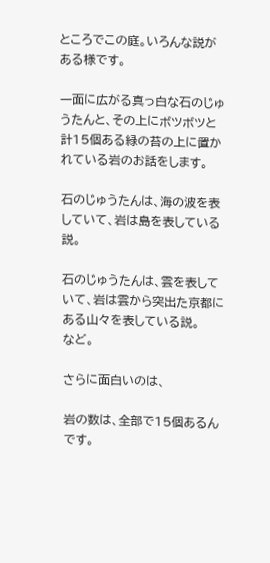ところでこの庭。いろんな説がある様です。

一面に広がる真っ白な石のじゅうたんと、その上にボツボツと計15個ある緑の苔の上に置かれている岩のお話をします。

石のじゅうたんは、海の波を表していて、岩は島を表している説。

石のじゅうたんは、雲を表していて、岩は雲から突出た京都にある山々を表している説。
など。

さらに面白いのは、

岩の数は、全部で15個あるんです。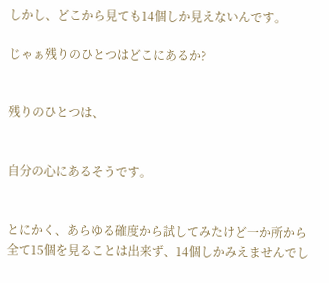しかし、どこから見ても14個しか見えないんです。

じゃぁ残りのひとつはどこにあるか?


残りのひとつは、


自分の心にあるそうです。


とにかく、あらゆる確度から試してみたけど一か所から全て15個を見ることは出来ず、14個しかみえませんでし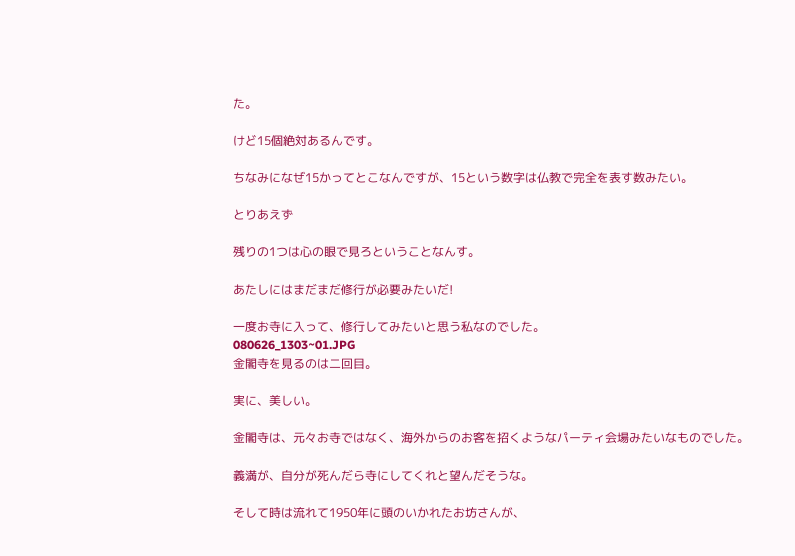た。

けど15個絶対あるんです。

ちなみになぜ15かってとこなんですが、15という数字は仏教で完全を表す数みたい。

とりあえず

残りの1つは心の眼で見ろということなんす。

あたしにはまだまだ修行が必要みたいだ!

一度お寺に入って、修行してみたいと思う私なのでした。
080626_1303~01.JPG
金閣寺を見るのは二回目。

実に、美しい。

金閣寺は、元々お寺ではなく、海外からのお客を招くようなパーティ会場みたいなものでした。

義満が、自分が死んだら寺にしてくれと望んだそうな。

そして時は流れて1950年に頭のいかれたお坊さんが、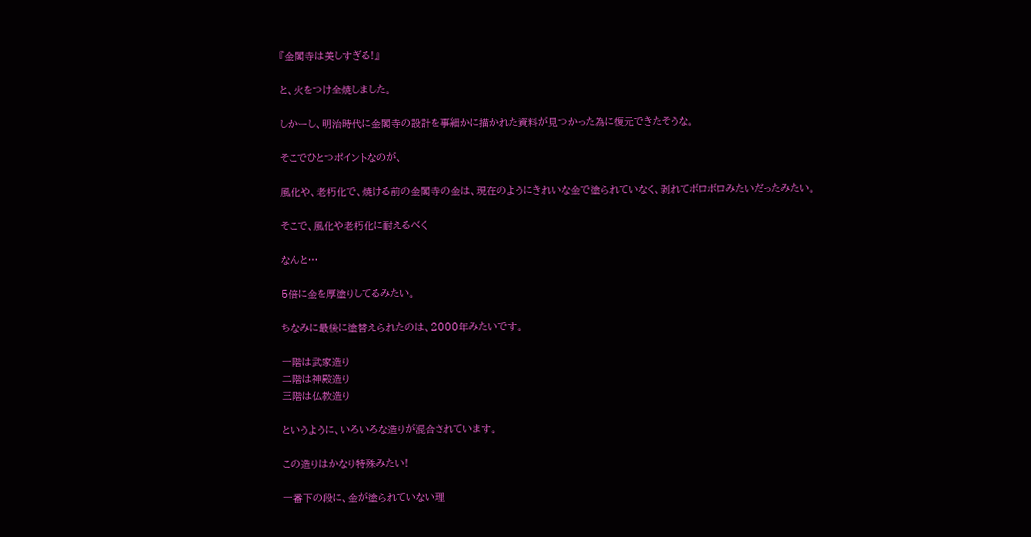『金閣寺は美しすぎる!』

と、火をつけ全焼しました。

しかーし、明治時代に金閣寺の設計を事細かに描かれた資料が見つかった為に復元できたそうな。

そこでひとつポイントなのが、

風化や、老朽化で、焼ける前の金閣寺の金は、現在のようにきれいな金で塗られていなく、剥れてボロボロみたいだったみたい。

そこで、風化や老朽化に耐えるべく

なんと…

5倍に金を厚塗りしてるみたい。

ちなみに最後に塗替えられたのは、2000年みたいです。

一階は武家造り
二階は神殿造り
三階は仏教造り

というように、いろいろな造りが混合されています。

この造りはかなり特殊みたい!

一番下の段に、金が塗られていない理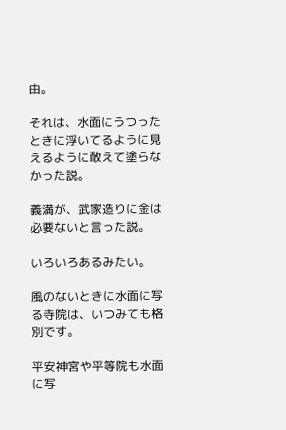由。

それは、水面にうつったときに浮いてるように見えるように敢えて塗らなかった説。

義満が、武家造りに金は必要ないと言った説。

いろいろあるみたい。

風のないときに水面に写る寺院は、いつみても格別です。

平安神宮や平等院も水面に写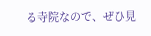る寺院なので、ぜひ見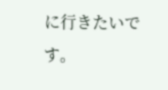に行きたいです。